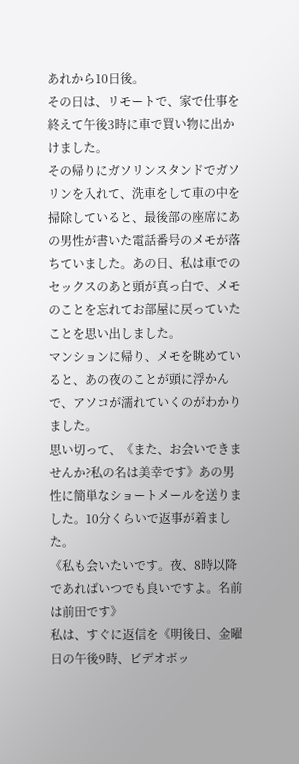あれから10日後。
その日は、リモートで、家で仕事を終えて午後3時に車で買い物に出かけました。
その帰りにガソリンスタンドでガソリンを入れて、洗車をして車の中を掃除していると、最後部の座席にあの男性が書いた電話番号のメモが落ちていました。あの日、私は車でのセックスのあと頭が真っ白で、メモのことを忘れてお部屋に戻っていたことを思い出しました。
マンションに帰り、メモを眺めていると、あの夜のことが頭に浮かんで、アソコが濡れていくのがわかりました。
思い切って、《また、お会いできませんか?私の名は美幸です》あの男性に簡単なショートメールを送りました。10分くらいで返事が着ました。
《私も会いたいです。夜、8時以降であればいつでも良いですよ。名前は前田です》
私は、すぐに返信を《明後日、金曜日の午後9時、ビデオボッ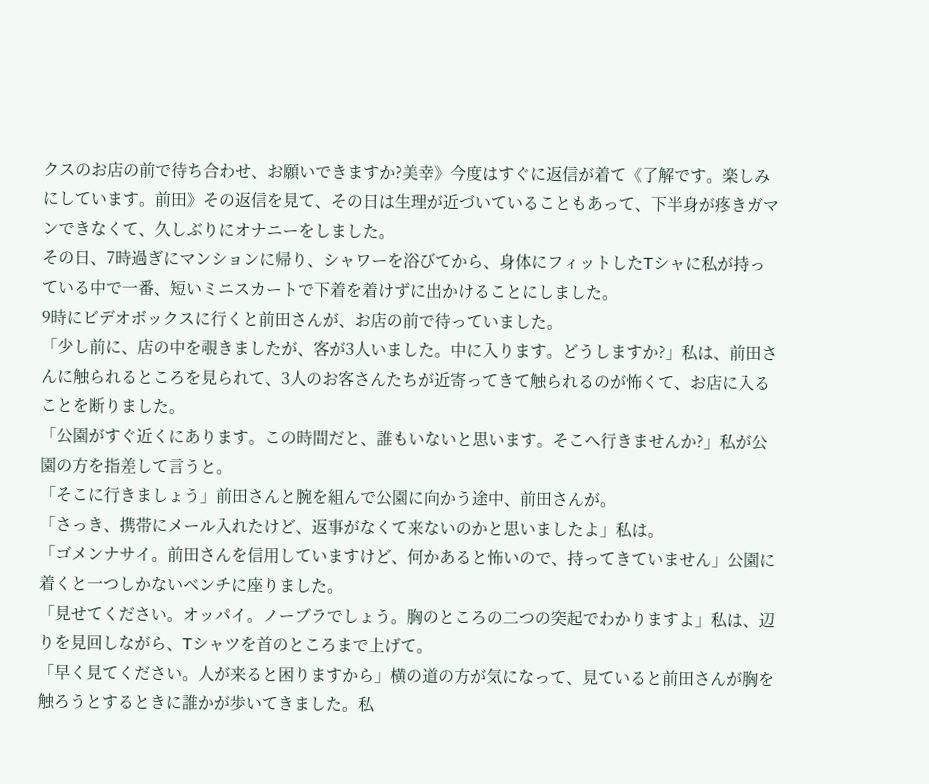クスのお店の前で待ち合わせ、お願いできますか?美幸》今度はすぐに返信が着て《了解です。楽しみにしています。前田》その返信を見て、その日は生理が近づいていることもあって、下半身が疼きガマンできなくて、久しぶりにオナニーをしました。
その日、7時過ぎにマンションに帰り、シャワーを浴びてから、身体にフィットしたTシャに私が持っている中で一番、短いミニスカートで下着を着けずに出かけることにしました。
9時にビデオボックスに行くと前田さんが、お店の前で待っていました。
「少し前に、店の中を覗きましたが、客が3人いました。中に入ります。どうしますか?」私は、前田さんに触られるところを見られて、3人のお客さんたちが近寄ってきて触られるのが怖くて、お店に入ることを断りました。
「公園がすぐ近くにあります。この時間だと、誰もいないと思います。そこへ行きませんか?」私が公園の方を指差して言うと。
「そこに行きましょう」前田さんと腕を組んで公園に向かう途中、前田さんが。
「さっき、携帯にメール入れたけど、返事がなくて来ないのかと思いましたよ」私は。
「ゴメンナサイ。前田さんを信用していますけど、何かあると怖いので、持ってきていません」公園に着くと一つしかないベンチに座りました。
「見せてください。オッパイ。ノーブラでしょう。胸のところの二つの突起でわかりますよ」私は、辺りを見回しながら、Tシャツを首のところまで上げて。
「早く見てください。人が来ると困りますから」横の道の方が気になって、見ていると前田さんが胸を触ろうとするときに誰かが歩いてきました。私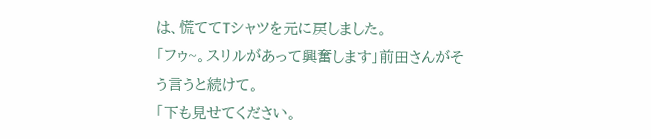は、慌ててTシャツを元に戻しました。
「フゥ~。スリルがあって興奮します」前田さんがそう言うと続けて。
「下も見せてください。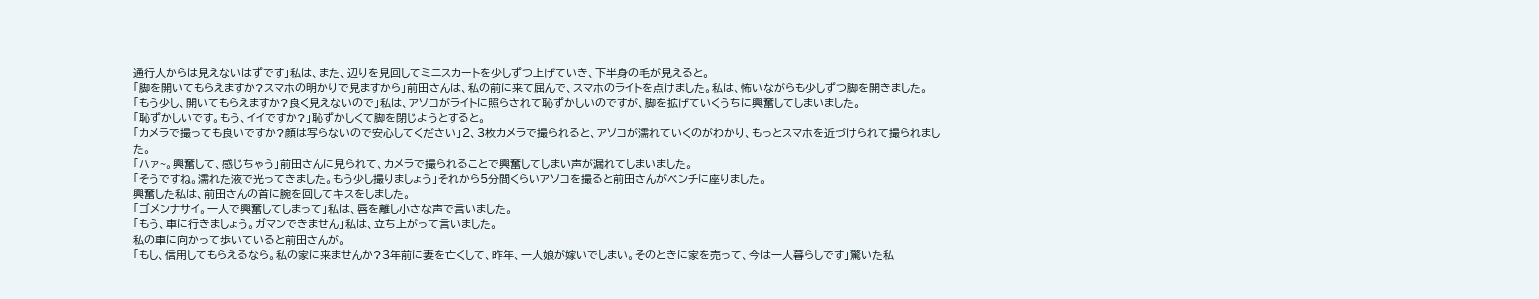通行人からは見えないはずです」私は、また、辺りを見回してミニスカートを少しずつ上げていき、下半身の毛が見えると。
「脚を開いてもらえますか?スマホの明かりで見ますから」前田さんは、私の前に来て屈んで、スマホのライトを点けました。私は、怖いながらも少しずつ脚を開きました。
「もう少し、開いてもらえますか?良く見えないので」私は、アソコがライトに照らされて恥ずかしいのですが、脚を拡げていくうちに興奮してしまいました。
「恥ずかしいです。もう、イイですか?」恥ずかしくて脚を閉じようとすると。
「カメラで撮っても良いですか?顔は写らないので安心してください」2、3枚カメラで撮られると、アソコが濡れていくのがわかり、もっとスマホを近づけられて撮られました。
「ハァ~。興奮して、感じちゃう」前田さんに見られて、カメラで撮られることで興奮してしまい声が漏れてしまいました。
「そうですね。濡れた液で光ってきました。もう少し撮りましょう」それから5分間くらいアソコを撮ると前田さんがベンチに座りました。
興奮した私は、前田さんの首に腕を回してキスをしました。
「ゴメンナサイ。一人で興奮してしまって」私は、唇を離し小さな声で言いました。
「もう、車に行きましょう。ガマンできません」私は、立ち上がって言いました。
私の車に向かって歩いていると前田さんが。
「もし、信用してもらえるなら。私の家に来ませんか?3年前に妻を亡くして、昨年、一人娘が嫁いでしまい。そのときに家を売って、今は一人暮らしです」驚いた私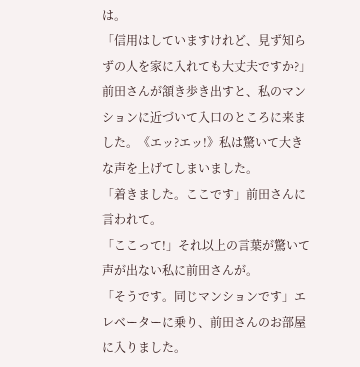は。
「信用はしていますけれど、見ず知らずの人を家に入れても大丈夫ですか?」前田さんが頷き歩き出すと、私のマンションに近づいて入口のところに来ました。《エッ?エッ!》私は驚いて大きな声を上げてしまいました。
「着きました。ここです」前田さんに言われて。
「ここって!」それ以上の言葉が驚いて声が出ない私に前田さんが。
「そうです。同じマンションです」エレベーターに乗り、前田さんのお部屋に入りました。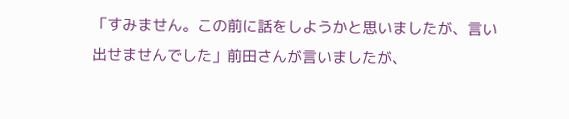「すみません。この前に話をしようかと思いましたが、言い出せませんでした」前田さんが言いましたが、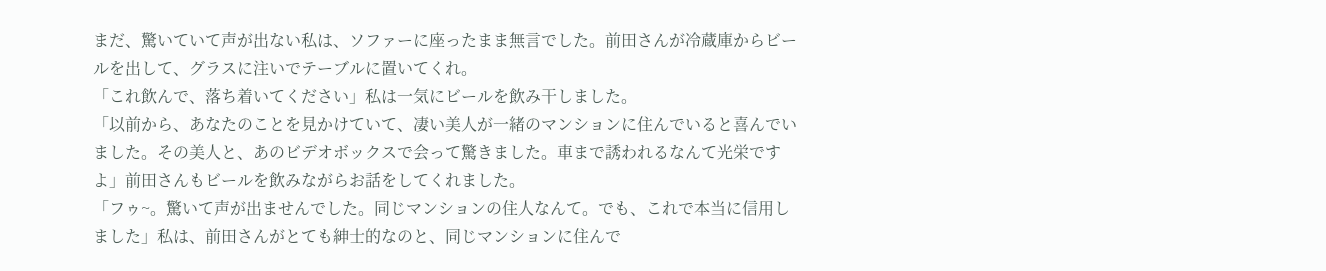まだ、驚いていて声が出ない私は、ソファーに座ったまま無言でした。前田さんが冷蔵庫からビールを出して、グラスに注いでテーブルに置いてくれ。
「これ飲んで、落ち着いてください」私は一気にビールを飲み干しました。
「以前から、あなたのことを見かけていて、凄い美人が一緒のマンションに住んでいると喜んでいました。その美人と、あのビデオボックスで会って驚きました。車まで誘われるなんて光栄ですよ」前田さんもビールを飲みながらお話をしてくれました。
「フゥ~。驚いて声が出ませんでした。同じマンションの住人なんて。でも、これで本当に信用しました」私は、前田さんがとても紳士的なのと、同じマンションに住んで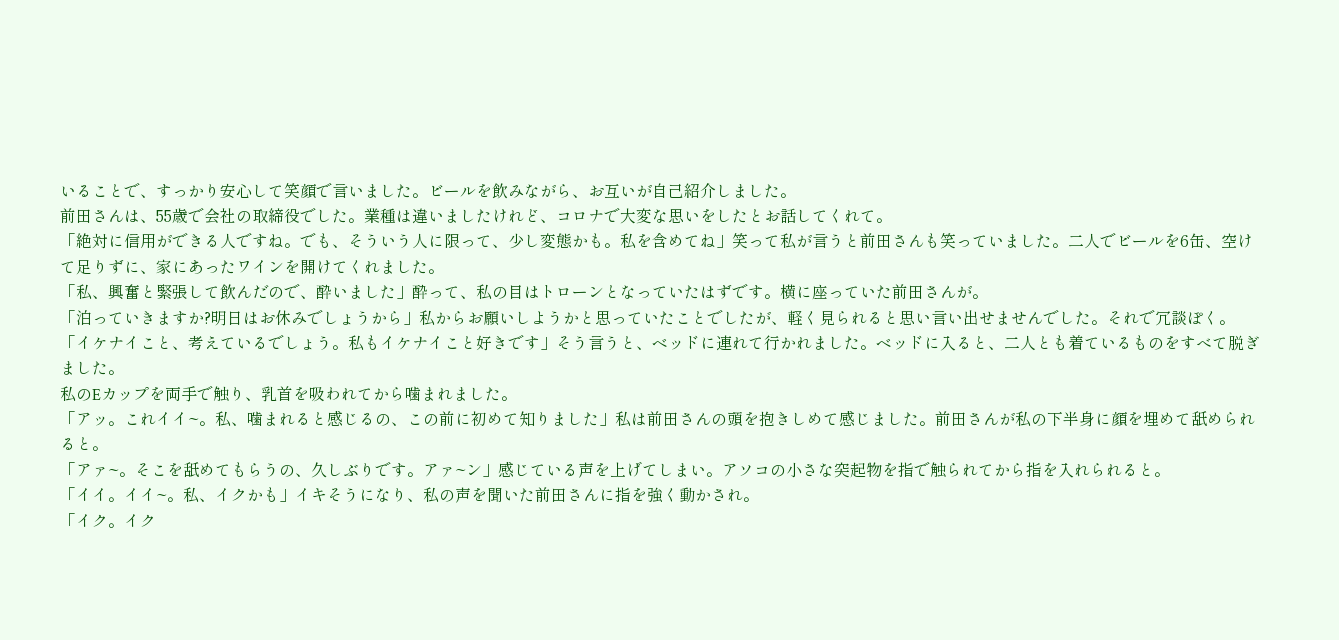いることで、すっかり安心して笑顔で言いました。ビールを飲みながら、お互いが自己紹介しました。
前田さんは、55歳で会社の取締役でした。業種は違いましたけれど、コロナで大変な思いをしたとお話してくれて。
「絶対に信用ができる人ですね。でも、そういう人に限って、少し変態かも。私を含めてね」笑って私が言うと前田さんも笑っていました。二人でビールを6缶、空けて足りずに、家にあったワインを開けてくれました。
「私、興奮と緊張して飲んだので、酔いました」酔って、私の目はトローンとなっていたはずです。横に座っていた前田さんが。
「泊っていきますか?明日はお休みでしょうから」私からお願いしようかと思っていたことでしたが、軽く見られると思い言い出せませんでした。それで冗談ぽく。
「イケナイこと、考えているでしょう。私もイケナイこと好きです」そう言うと、ベッドに連れて行かれました。ベッドに入ると、二人とも着ているものをすべて脱ぎました。
私のEカップを両手で触り、乳首を吸われてから噛まれました。
「アッ。これイイ~。私、噛まれると感じるの、この前に初めて知りました」私は前田さんの頭を抱きしめて感じました。前田さんが私の下半身に顔を埋めて舐められると。
「アァ~。そこを舐めてもらうの、久しぶりです。アァ~ン」感じている声を上げてしまい。アソコの小さな突起物を指で触られてから指を入れられると。
「イイ。イイ~。私、イクかも」イキそうになり、私の声を聞いた前田さんに指を強く動かされ。
「イク。イク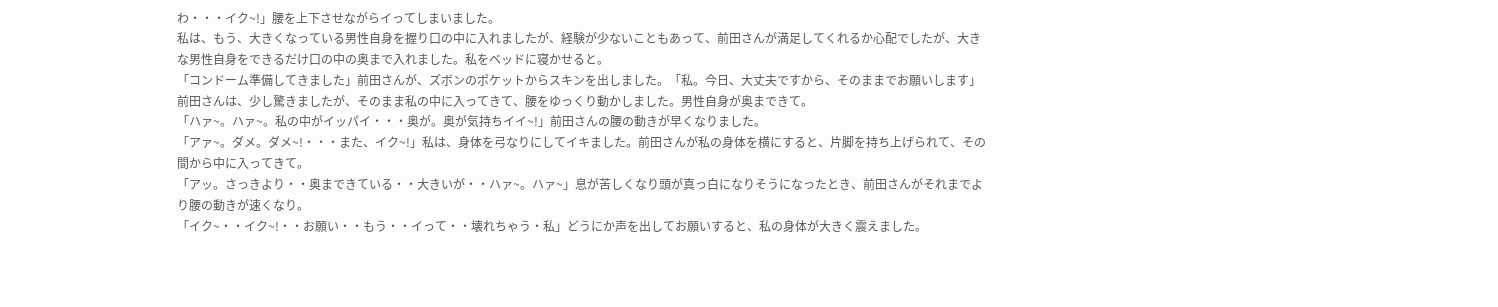わ・・・イク~!」腰を上下させながらイってしまいました。
私は、もう、大きくなっている男性自身を握り口の中に入れましたが、経験が少ないこともあって、前田さんが満足してくれるか心配でしたが、大きな男性自身をできるだけ口の中の奥まで入れました。私をベッドに寝かせると。
「コンドーム準備してきました」前田さんが、ズボンのポケットからスキンを出しました。「私。今日、大丈夫ですから、そのままでお願いします」前田さんは、少し驚きましたが、そのまま私の中に入ってきて、腰をゆっくり動かしました。男性自身が奥まできて。
「ハァ~。ハァ~。私の中がイッパイ・・・奥が。奥が気持ちイイ~!」前田さんの腰の動きが早くなりました。
「アァ~。ダメ。ダメ~!・・・また、イク~!」私は、身体を弓なりにしてイキました。前田さんが私の身体を横にすると、片脚を持ち上げられて、その間から中に入ってきて。
「アッ。さっきより・・奥まできている・・大きいが・・ハァ~。ハァ~」息が苦しくなり頭が真っ白になりそうになったとき、前田さんがそれまでより腰の動きが速くなり。
「イク~・・イク~!・・お願い・・もう・・イって・・壊れちゃう・私」どうにか声を出してお願いすると、私の身体が大きく震えました。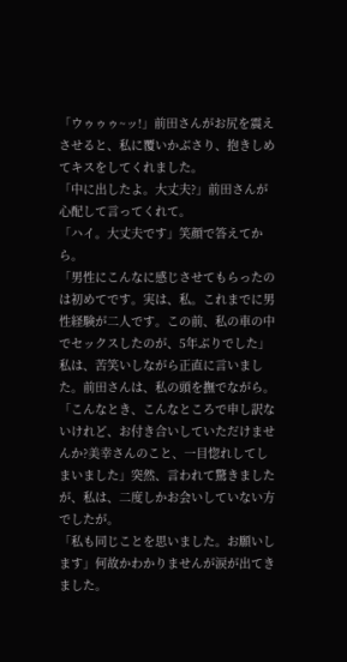「ウゥゥゥ~ッ!」前田さんがお尻を震えさせると、私に覆いかぶさり、抱きしめてキスをしてくれました。
「中に出したよ。大丈夫?」前田さんが心配して言ってくれて。
「ハイ。大丈夫です」笑顔で答えてから。
「男性にこんなに感じさせてもらったのは初めてです。実は、私。これまでに男性経験が二人です。この前、私の車の中でセックスしたのが、5年ぶりでした」私は、苦笑いしながら正直に言いました。前田さんは、私の頭を撫でながら。
「こんなとき、こんなところで申し訳ないけれど、お付き合いしていただけませんか?美幸さんのこと、一目惚れしてしまいました」突然、言われて驚きましたが、私は、二度しかお会いしていない方でしたが。
「私も同じことを思いました。お願いします」何故かわかりませんが涙が出てきました。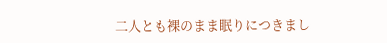二人とも裸のまま眠りにつきまし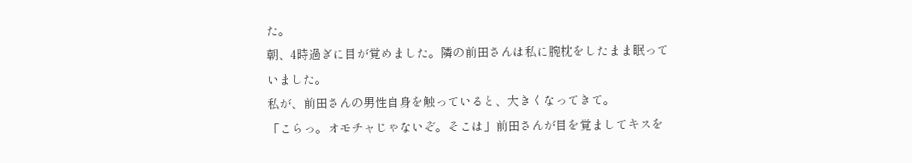た。
朝、4時過ぎに目が覚めました。隣の前田さんは私に腕枕をしたまま眠っていました。
私が、前田さんの男性自身を触っていると、大きくなってきて。
「こらっ。オモチャじゃないぞ。そこは」前田さんが目を覚ましてキスを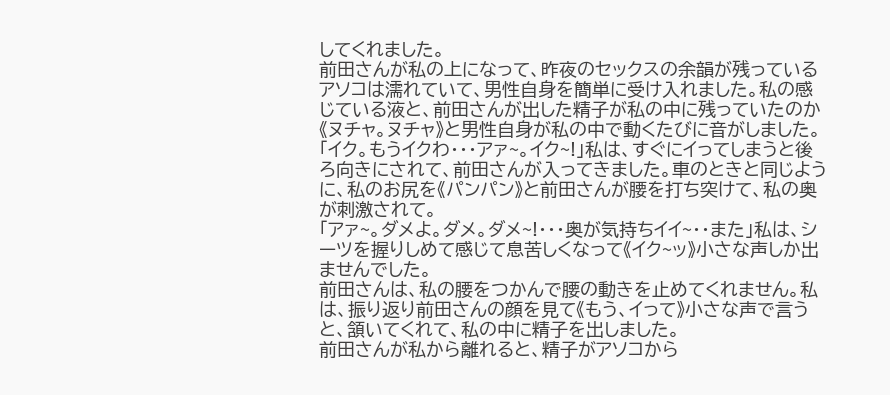してくれました。
前田さんが私の上になって、昨夜のセックスの余韻が残っているアソコは濡れていて、男性自身を簡単に受け入れました。私の感じている液と、前田さんが出した精子が私の中に残っていたのか《ヌチャ。ヌチャ》と男性自身が私の中で動くたびに音がしました。
「イク。もうイクわ・・・アァ~。イク~!」私は、すぐにイってしまうと後ろ向きにされて、前田さんが入ってきました。車のときと同じように、私のお尻を《パンパン》と前田さんが腰を打ち突けて、私の奥が刺激されて。
「アァ~。ダメよ。ダメ。ダメ~!・・・奥が気持ちイイ~・・また」私は、シーツを握りしめて感じて息苦しくなって《イク~ッ》小さな声しか出ませんでした。
前田さんは、私の腰をつかんで腰の動きを止めてくれません。私は、振り返り前田さんの顔を見て《もう、イって》小さな声で言うと、頷いてくれて、私の中に精子を出しました。
前田さんが私から離れると、精子がアソコから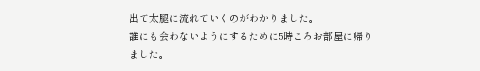出て太腿に流れていくのがわかりました。
誰にも会わないようにするために5時ころお部屋に帰りました。